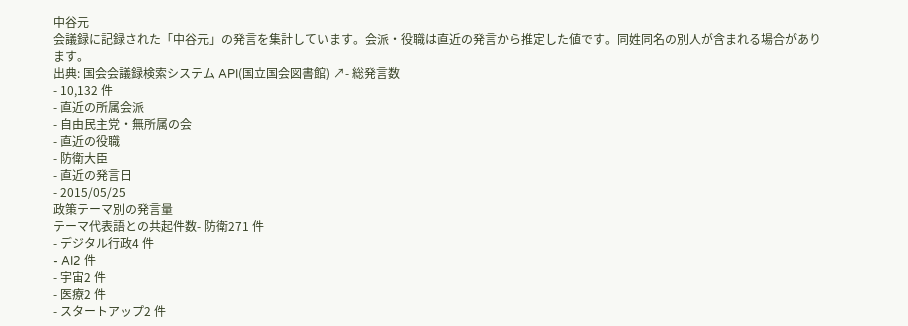中谷元
会議録に記録された「中谷元」の発言を集計しています。会派・役職は直近の発言から推定した値です。同姓同名の別人が含まれる場合があります。
出典: 国会会議録検索システム API(国立国会図書館) ↗- 総発言数
- 10,132 件
- 直近の所属会派
- 自由民主党・無所属の会
- 直近の役職
- 防衛大臣
- 直近の発言日
- 2015/05/25
政策テーマ別の発言量
テーマ代表語との共起件数- 防衛271 件
- デジタル行政4 件
- AI2 件
- 宇宙2 件
- 医療2 件
- スタートアップ2 件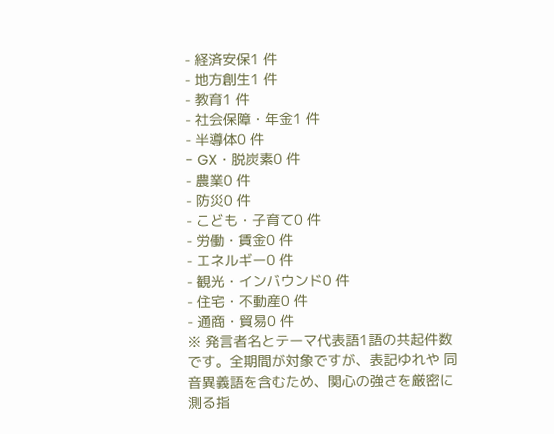- 経済安保1 件
- 地方創生1 件
- 教育1 件
- 社会保障・年金1 件
- 半導体0 件
- GX・脱炭素0 件
- 農業0 件
- 防災0 件
- こども・子育て0 件
- 労働・賃金0 件
- エネルギー0 件
- 観光・インバウンド0 件
- 住宅・不動産0 件
- 通商・貿易0 件
※ 発言者名とテーマ代表語1語の共起件数です。全期間が対象ですが、表記ゆれや 同音異義語を含むため、関心の強さを厳密に測る指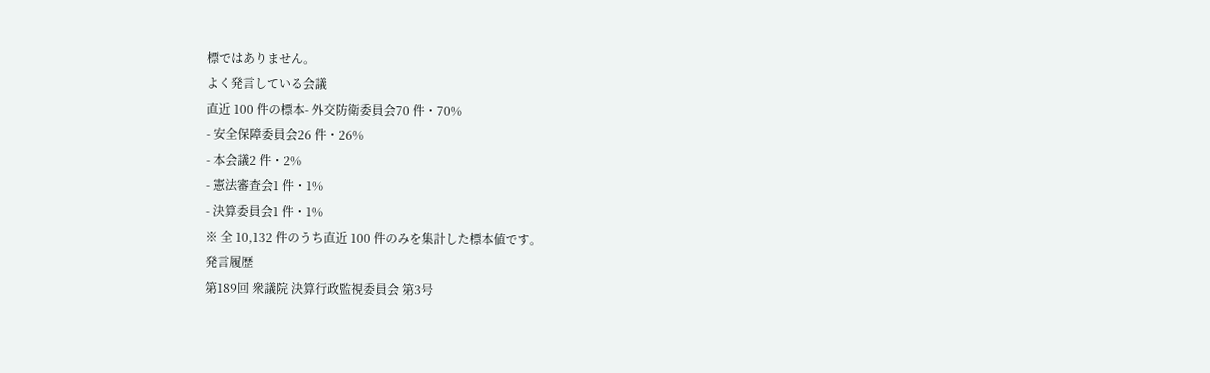標ではありません。
よく発言している会議
直近 100 件の標本- 外交防衛委員会70 件・70%
- 安全保障委員会26 件・26%
- 本会議2 件・2%
- 憲法審査会1 件・1%
- 決算委員会1 件・1%
※ 全 10,132 件のうち直近 100 件のみを集計した標本値です。
発言履歴
第189回 衆議院 決算行政監視委員会 第3号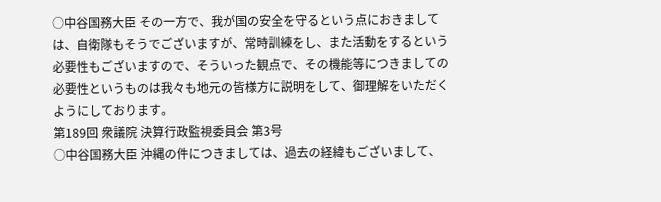○中谷国務大臣 その一方で、我が国の安全を守るという点におきましては、自衛隊もそうでございますが、常時訓練をし、また活動をするという必要性もございますので、そういった観点で、その機能等につきましての必要性というものは我々も地元の皆様方に説明をして、御理解をいただくようにしております。
第189回 衆議院 決算行政監視委員会 第3号
○中谷国務大臣 沖縄の件につきましては、過去の経緯もございまして、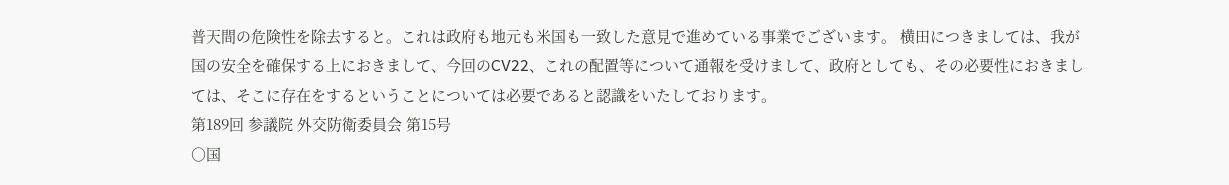普天間の危険性を除去すると。これは政府も地元も米国も一致した意見で進めている事業でございます。 横田につきましては、我が国の安全を確保する上におきまして、今回のCV22、これの配置等について通報を受けまして、政府としても、その必要性におきましては、そこに存在をするということについては必要であると認識をいたしております。
第189回 参議院 外交防衛委員会 第15号
○国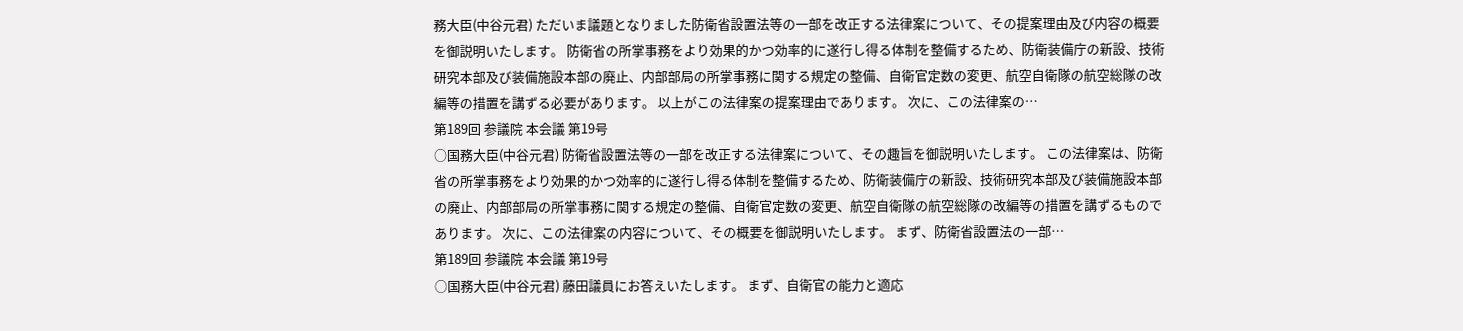務大臣(中谷元君) ただいま議題となりました防衛省設置法等の一部を改正する法律案について、その提案理由及び内容の概要を御説明いたします。 防衛省の所掌事務をより効果的かつ効率的に遂行し得る体制を整備するため、防衛装備庁の新設、技術研究本部及び装備施設本部の廃止、内部部局の所掌事務に関する規定の整備、自衛官定数の変更、航空自衛隊の航空総隊の改編等の措置を講ずる必要があります。 以上がこの法律案の提案理由であります。 次に、この法律案の…
第189回 参議院 本会議 第19号
○国務大臣(中谷元君) 防衛省設置法等の一部を改正する法律案について、その趣旨を御説明いたします。 この法律案は、防衛省の所掌事務をより効果的かつ効率的に遂行し得る体制を整備するため、防衛装備庁の新設、技術研究本部及び装備施設本部の廃止、内部部局の所掌事務に関する規定の整備、自衛官定数の変更、航空自衛隊の航空総隊の改編等の措置を講ずるものであります。 次に、この法律案の内容について、その概要を御説明いたします。 まず、防衛省設置法の一部…
第189回 参議院 本会議 第19号
○国務大臣(中谷元君) 藤田議員にお答えいたします。 まず、自衛官の能力と適応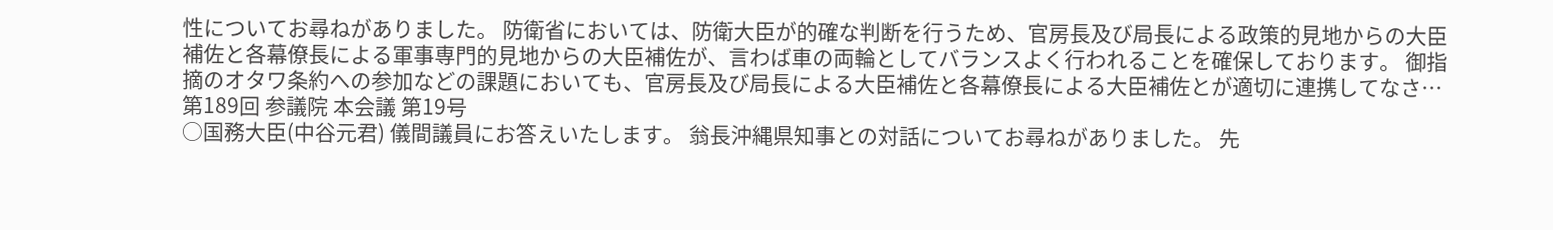性についてお尋ねがありました。 防衛省においては、防衛大臣が的確な判断を行うため、官房長及び局長による政策的見地からの大臣補佐と各幕僚長による軍事専門的見地からの大臣補佐が、言わば車の両輪としてバランスよく行われることを確保しております。 御指摘のオタワ条約への参加などの課題においても、官房長及び局長による大臣補佐と各幕僚長による大臣補佐とが適切に連携してなさ…
第189回 参議院 本会議 第19号
○国務大臣(中谷元君) 儀間議員にお答えいたします。 翁長沖縄県知事との対話についてお尋ねがありました。 先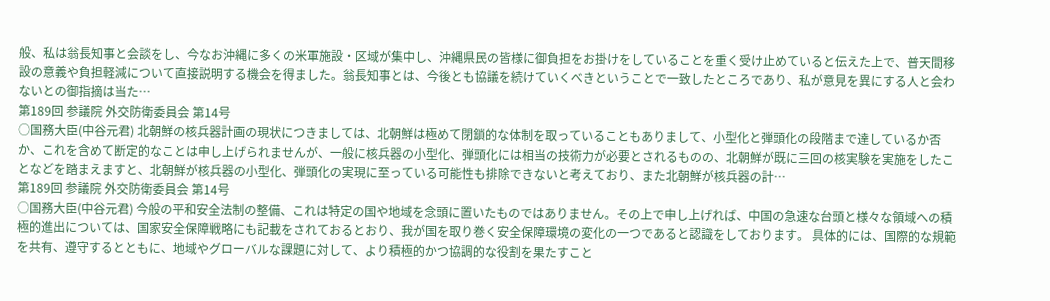般、私は翁長知事と会談をし、今なお沖縄に多くの米軍施設・区域が集中し、沖縄県民の皆様に御負担をお掛けをしていることを重く受け止めていると伝えた上で、普天間移設の意義や負担軽減について直接説明する機会を得ました。翁長知事とは、今後とも協議を続けていくべきということで一致したところであり、私が意見を異にする人と会わないとの御指摘は当た…
第189回 参議院 外交防衛委員会 第14号
○国務大臣(中谷元君) 北朝鮮の核兵器計画の現状につきましては、北朝鮮は極めて閉鎖的な体制を取っていることもありまして、小型化と弾頭化の段階まで達しているか否か、これを含めて断定的なことは申し上げられませんが、一般に核兵器の小型化、弾頭化には相当の技術力が必要とされるものの、北朝鮮が既に三回の核実験を実施をしたことなどを踏まえますと、北朝鮮が核兵器の小型化、弾頭化の実現に至っている可能性も排除できないと考えており、また北朝鮮が核兵器の計…
第189回 参議院 外交防衛委員会 第14号
○国務大臣(中谷元君) 今般の平和安全法制の整備、これは特定の国や地域を念頭に置いたものではありません。その上で申し上げれば、中国の急速な台頭と様々な領域への積極的進出については、国家安全保障戦略にも記載をされておるとおり、我が国を取り巻く安全保障環境の変化の一つであると認識をしております。 具体的には、国際的な規範を共有、遵守するとともに、地域やグローバルな課題に対して、より積極的かつ協調的な役割を果たすこと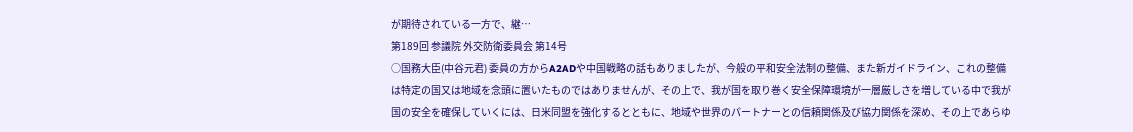が期待されている一方で、継…
第189回 参議院 外交防衛委員会 第14号
○国務大臣(中谷元君) 委員の方からA2ADや中国戦略の話もありましたが、今般の平和安全法制の整備、また新ガイドライン、これの整備は特定の国又は地域を念頭に置いたものではありませんが、その上で、我が国を取り巻く安全保障環境が一層厳しさを増している中で我が国の安全を確保していくには、日米同盟を強化するとともに、地域や世界のパートナーとの信頼関係及び協力関係を深め、その上であらゆ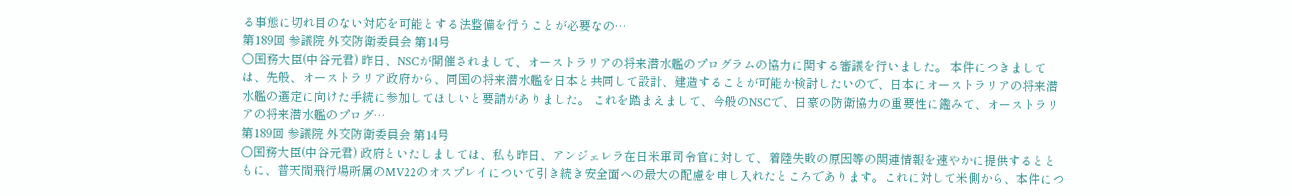る事態に切れ目のない対応を可能とする法整備を行うことが必要なの…
第189回 参議院 外交防衛委員会 第14号
○国務大臣(中谷元君) 昨日、NSCが開催されまして、オーストラリアの将来潜水艦のプログラムの協力に関する審議を行いました。 本件につきましては、先般、オーストラリア政府から、同国の将来潜水艦を日本と共同して設計、建造することが可能か検討したいので、日本にオーストラリアの将来潜水艦の選定に向けた手続に参加してほしいと要請がありました。 これを踏まえまして、今般のNSCで、日豪の防衛協力の重要性に鑑みて、オーストラリアの将来潜水艦のプログ…
第189回 参議院 外交防衛委員会 第14号
○国務大臣(中谷元君) 政府といたしましては、私も昨日、アンジェレラ在日米軍司令官に対して、着陸失敗の原因等の関連情報を速やかに提供するとともに、普天間飛行場所属のMV22のオスプレイについて引き続き安全面への最大の配慮を申し入れたところであります。これに対して米側から、本件につ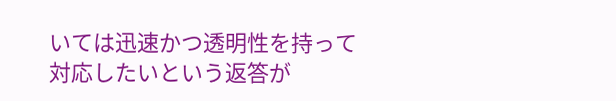いては迅速かつ透明性を持って対応したいという返答が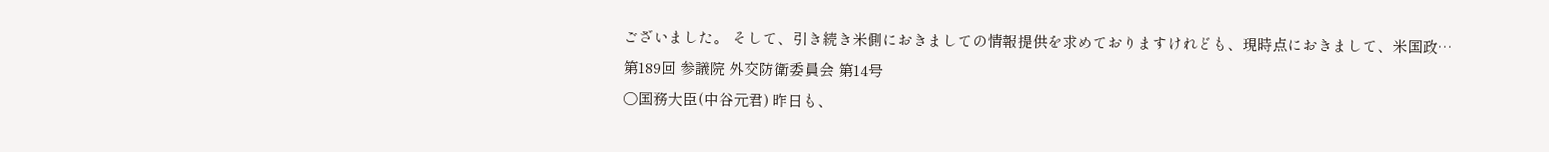ございました。 そして、引き続き米側におきましての情報提供を求めておりますけれども、現時点におきまして、米国政…
第189回 参議院 外交防衛委員会 第14号
○国務大臣(中谷元君) 昨日も、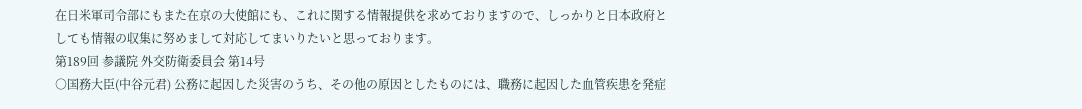在日米軍司令部にもまた在京の大使館にも、これに関する情報提供を求めておりますので、しっかりと日本政府としても情報の収集に努めまして対応してまいりたいと思っております。
第189回 参議院 外交防衛委員会 第14号
○国務大臣(中谷元君) 公務に起因した災害のうち、その他の原因としたものには、職務に起因した血管疾患を発症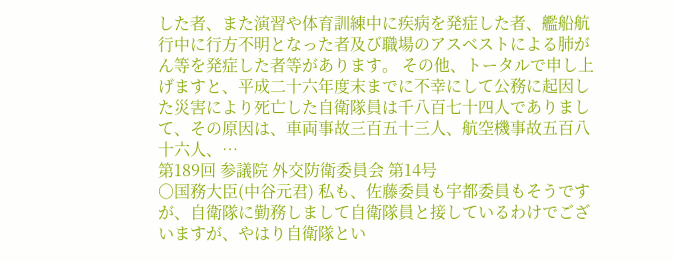した者、また演習や体育訓練中に疾病を発症した者、艦船航行中に行方不明となった者及び職場のアスベストによる肺がん等を発症した者等があります。 その他、トータルで申し上げますと、平成二十六年度末までに不幸にして公務に起因した災害により死亡した自衛隊員は千八百七十四人でありまして、その原因は、車両事故三百五十三人、航空機事故五百八十六人、…
第189回 参議院 外交防衛委員会 第14号
○国務大臣(中谷元君) 私も、佐藤委員も宇都委員もそうですが、自衛隊に勤務しまして自衛隊員と接しているわけでございますが、やはり自衛隊とい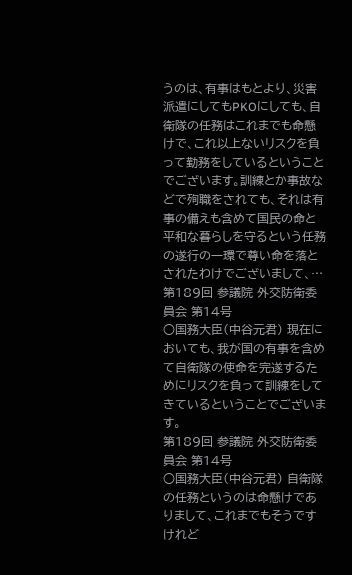うのは、有事はもとより、災害派遣にしてもPKOにしても、自衛隊の任務はこれまでも命懸けで、これ以上ないリスクを負って勤務をしているということでございます。訓練とか事故などで殉職をされても、それは有事の備えも含めて国民の命と平和な暮らしを守るという任務の遂行の一環で尊い命を落とされたわけでございまして、…
第189回 参議院 外交防衛委員会 第14号
○国務大臣(中谷元君) 現在においても、我が国の有事を含めて自衛隊の使命を完遂するためにリスクを負って訓練をしてきているということでございます。
第189回 参議院 外交防衛委員会 第14号
○国務大臣(中谷元君) 自衛隊の任務というのは命懸けでありまして、これまでもそうですけれど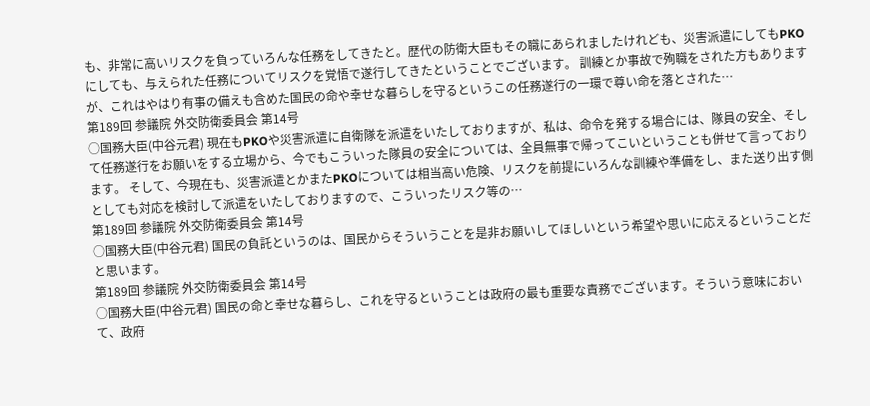も、非常に高いリスクを負っていろんな任務をしてきたと。歴代の防衛大臣もその職にあられましたけれども、災害派遣にしてもPKOにしても、与えられた任務についてリスクを覚悟で遂行してきたということでございます。 訓練とか事故で殉職をされた方もありますが、これはやはり有事の備えも含めた国民の命や幸せな暮らしを守るというこの任務遂行の一環で尊い命を落とされた…
第189回 参議院 外交防衛委員会 第14号
○国務大臣(中谷元君) 現在もPKOや災害派遣に自衛隊を派遣をいたしておりますが、私は、命令を発する場合には、隊員の安全、そして任務遂行をお願いをする立場から、今でもこういった隊員の安全については、全員無事で帰ってこいということも併せて言っております。 そして、今現在も、災害派遣とかまたPKOについては相当高い危険、リスクを前提にいろんな訓練や準備をし、また送り出す側としても対応を検討して派遣をいたしておりますので、こういったリスク等の…
第189回 参議院 外交防衛委員会 第14号
○国務大臣(中谷元君) 国民の負託というのは、国民からそういうことを是非お願いしてほしいという希望や思いに応えるということだと思います。
第189回 参議院 外交防衛委員会 第14号
○国務大臣(中谷元君) 国民の命と幸せな暮らし、これを守るということは政府の最も重要な責務でございます。そういう意味において、政府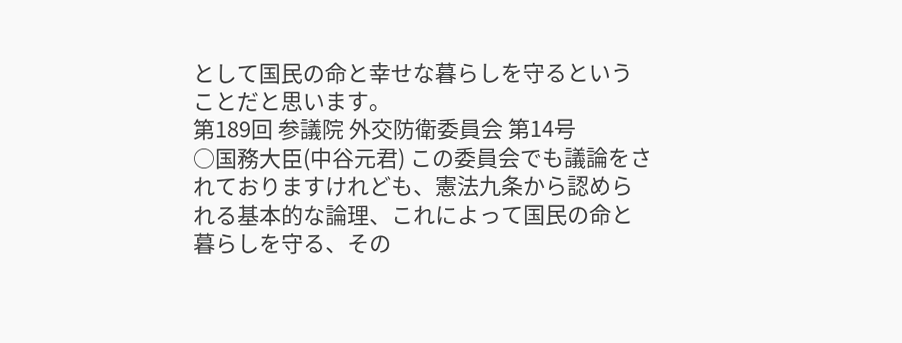として国民の命と幸せな暮らしを守るということだと思います。
第189回 参議院 外交防衛委員会 第14号
○国務大臣(中谷元君) この委員会でも議論をされておりますけれども、憲法九条から認められる基本的な論理、これによって国民の命と暮らしを守る、その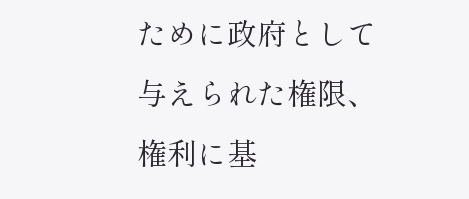ために政府として与えられた権限、権利に基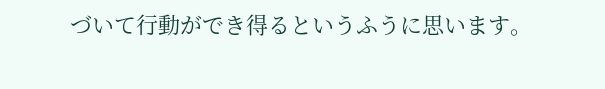づいて行動ができ得るというふうに思います。